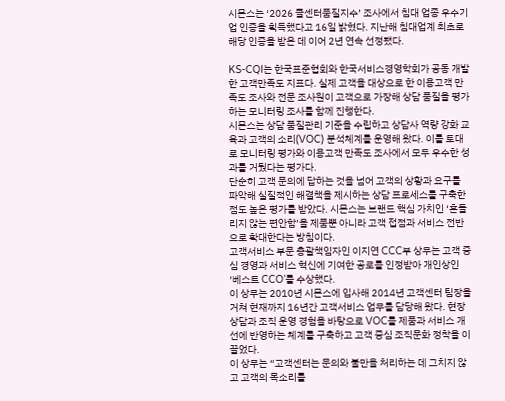시몬스는 ‘2026 콜센터품질지수’ 조사에서 침대 업종 우수기업 인증을 획득했다고 16일 밝혔다. 지난해 침대업계 최초로 해당 인증을 받은 데 이어 2년 연속 선정됐다.

KS-CQI는 한국표준협회와 한국서비스경영학회가 공동 개발한 고객만족도 지표다. 실제 고객을 대상으로 한 이용고객 만족도 조사와 전문 조사원이 고객으로 가장해 상담 품질을 평가하는 모니터링 조사를 함께 진행한다.
시몬스는 상담 품질관리 기준을 수립하고 상담사 역량 강화 교육과 고객의 소리(VOC) 분석체계를 운영해 왔다. 이를 토대로 모니터링 평가와 이용고객 만족도 조사에서 모두 우수한 성과를 거뒀다는 평가다.
단순히 고객 문의에 답하는 것을 넘어 고객의 상황과 요구를 파악해 실질적인 해결책을 제시하는 상담 프로세스를 구축한 점도 높은 평가를 받았다. 시몬스는 브랜드 핵심 가치인 ‘흔들리지 않는 편안함’을 제품뿐 아니라 고객 접점과 서비스 전반으로 확대한다는 방침이다.
고객서비스 부문 총괄책임자인 이지연 CCC부 상무는 고객 중심 경영과 서비스 혁신에 기여한 공로를 인정받아 개인상인 ‘베스트 CCO’를 수상했다.
이 상무는 2010년 시몬스에 입사해 2014년 고객센터 팀장을 거쳐 현재까지 16년간 고객서비스 업무를 담당해 왔다. 현장 상담과 조직 운영 경험을 바탕으로 VOC를 제품과 서비스 개선에 반영하는 체계를 구축하고 고객 중심 조직문화 정착을 이끌었다.
이 상무는 “고객센터는 문의와 불만을 처리하는 데 그치지 않고 고객의 목소리를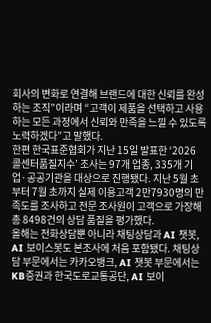회사의 변화로 연결해 브랜드에 대한 신뢰를 완성하는 조직”이라며 “고객이 제품을 선택하고 사용하는 모든 과정에서 신뢰와 만족을 느낄 수 있도록 노력하겠다”고 말했다.
한편 한국표준협회가 지난 15일 발표한 ‘2026 콜센터품질지수’ 조사는 97개 업종, 335개 기업·공공기관을 대상으로 진행됐다. 지난 5월 초부터 7월 초까지 실제 이용고객 2만7930명의 만족도를 조사하고 전문 조사원이 고객으로 가장해 총 8498건의 상담 품질을 평가했다.
올해는 전화상담뿐 아니라 채팅상담과 AI 챗봇, AI 보이스봇도 본조사에 처음 포함됐다. 채팅상담 부문에서는 카카오뱅크, AI 챗봇 부문에서는 KB증권과 한국도로교통공단, AI 보이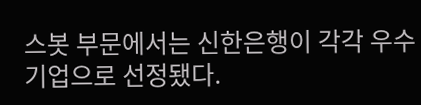스봇 부문에서는 신한은행이 각각 우수기업으로 선정됐다.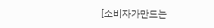[소비자가만드는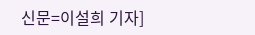신문=이설희 기자]